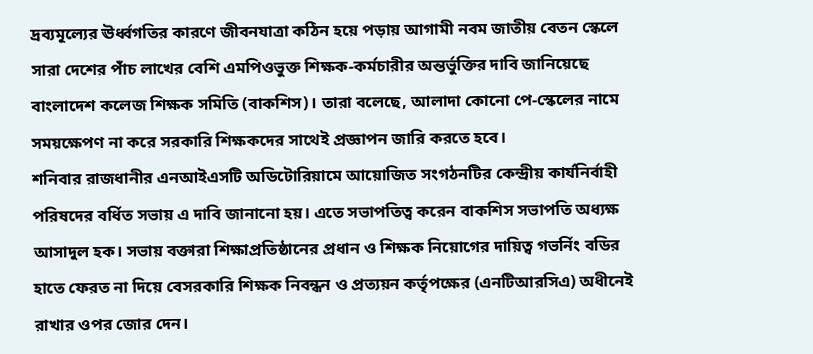দ্রব্যমূল্যের ঊর্ধ্বগতির কারণে জীবনযাত্রা কঠিন হয়ে পড়ায় আগামী নবম জাতীয় বেতন স্কেলে সারা দেশের পাঁচ লাখের বেশি এমপিওভুক্ত শিক্ষক-কর্মচারীর অন্তর্ভুক্তির দাবি জানিয়েছে বাংলাদেশ কলেজ শিক্ষক সমিতি (বাকশিস)। তারা বলেছে, আলাদা কোনো পে-স্কেলের নামে সময়ক্ষেপণ না করে সরকারি শিক্ষকদের সাথেই প্রজ্ঞাপন জারি করতে হবে।
শনিবার রাজধানীর এনআইএসটি অডিটোরিয়ামে আয়োজিত সংগঠনটির কেন্দ্রীয় কার্যনির্বাহী পরিষদের বর্ধিত সভায় এ দাবি জানানো হয়। এতে সভাপতিত্ব করেন বাকশিস সভাপতি অধ্যক্ষ আসাদুল হক। সভায় বক্তারা শিক্ষাপ্রতিষ্ঠানের প্রধান ও শিক্ষক নিয়োগের দায়িত্ব গভর্নিং বডির হাতে ফেরত না দিয়ে বেসরকারি শিক্ষক নিবন্ধন ও প্রত্যয়ন কর্তৃপক্ষের (এনটিআরসিএ) অধীনেই রাখার ওপর জোর দেন।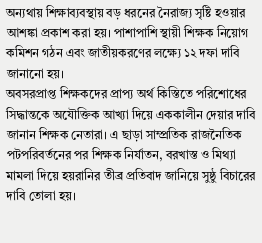অন্যথায় শিক্ষাব্যবস্থায় বড় ধরনের নৈরাজ্য সৃষ্টি হওয়ার আশঙ্কা প্রকাশ করা হয়। পাশাপাশি স্থায়ী শিক্ষক নিয়োগ কমিশন গঠন এবং জাতীয়করণের লক্ষ্যে ১২ দফা দাবি জানানো হয়।
অবসরপ্রাপ্ত শিক্ষকদের প্রাপ্য অর্থ কিস্তিতে পরিশোধের সিদ্ধান্তকে অযৌক্তিক আখ্যা দিয়ে এককালীন দেয়ার দাবি জানান শিক্ষক নেতারা। এ ছাড়া সাম্প্রতিক রাজনৈতিক পটপরিবর্তনের পর শিক্ষক নির্যাতন, বরখাস্ত ও মিথ্যা মামলা দিয়ে হয়রানির তীব্র প্রতিবাদ জানিয়ে সুষ্ঠু বিচারের দাবি তোলা হয়।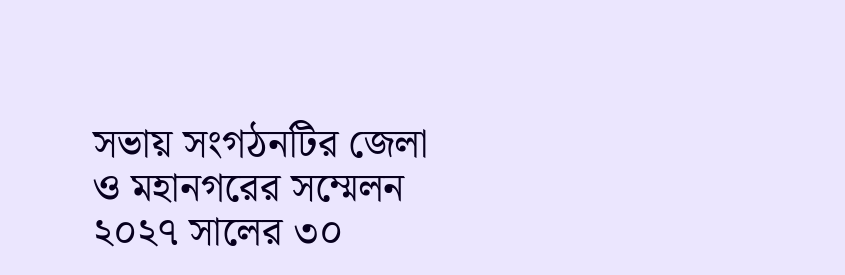সভায় সংগঠনটির জেলা ও মহানগরের সম্মেলন ২০২৭ সালের ৩০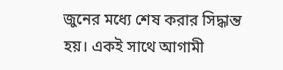জুনের মধ্যে শেষ করার সিদ্ধান্ত হয়। একই সাথে আগামী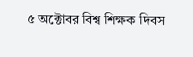৫ অক্টোবর বিশ্ব শিক্ষক দিবস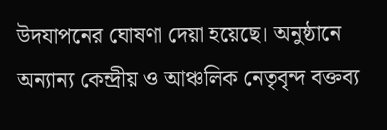উদযাপনের ঘোষণা দেয়া হয়েছে। অনুষ্ঠানে অন্যান্য কেন্দ্রীয় ও আঞ্চলিক নেতৃবৃন্দ বক্তব্য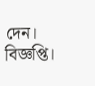দেন। বিজ্ঞপ্তি।